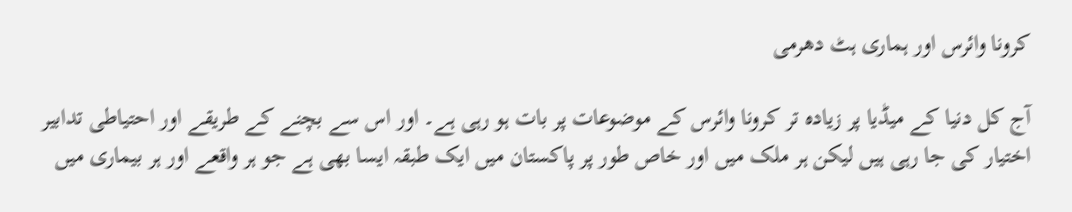کرونا وائرس اور ہماری ہٹ دھرمی

آج کل دنیا کے میڈیا پر زیادہ تر کرونا وائرس کے موضوعات پر بات ہو رہی ہے۔ اور اس سے بچنے کے طریقے اور احتیاطی تدابیر اختیار کی جا رہی ہیں لیکن ہر ملک میں اور خاص طور پر پاکستان میں ایک طبقہ ایسا بھی ہے جو ہر واقعے اور ہر بیماری میں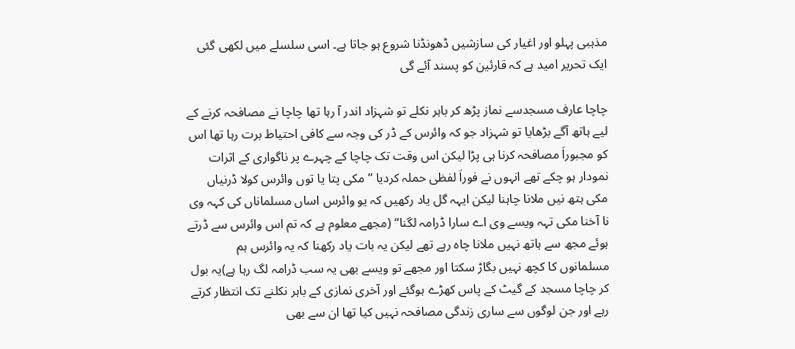مذہبی پہلو اور اغیار کی سازشیں ڈھونڈنا شروع ہو جاتا ہے۔ اسی سلسلے میں لکھی گئی ایک تحریر امید ہے کہ قارئین کو پسند آئے گی

چاچا عارف مسجدسے نماز پڑھ کر باہر نکلے تو شہزاد اندر آ رہا تھا چاچا نے مصافحہ کرنے کے لیے ہاتھ آگے بڑھایا تو شہزاد جو کہ وائرس کے ڈر کی وجہ سے کافی احتیاط برت رہا تھا اس کو مجبوراَ مصافحہ کرنا ہی پڑا لیکن اس وقت تک چاچا کے چہرے پر ناگواری کے اثرات نمودار ہو چکے تھے انہوں نے فوراَ لفظی حملہ کردیا ”مکی پتا یا توں وائرس کولا ڈرنیاں مکی ہتھ نیں ملانا چاہنا لیکن ایہہ گل یاد رکھیں کہ یو وائرس اساں مسلماناں کی کہہ وی نا آخنا مکی تہہ ویسے وی اے سارا ڈرامہ لگنا“ (مجھے معلوم ہے کہ تم اس وائرس سے ڈرتے ہوئے مجھ سے ہاتھ نہیں ملانا چاہ رہے تھے لیکن یہ بات یاد رکھنا کہ یہ وائرس ہم مسلمانوں کا کچھ نہیں بگاڑ سکتا اور مجھے تو ویسے بھی یہ سب ڈرامہ لگ رہا ہے)یہ بول کر چاچا مسجد کے گیٹ کے پاس کھڑے ہوگئے اور آخری نمازی کے باہر نکلنے تک انتظار کرتے رہے اور جن لوگوں سے ساری زندگی مصافحہ نہیں کیا تھا ان سے بھی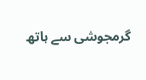گرمجوشی سے ہاتھ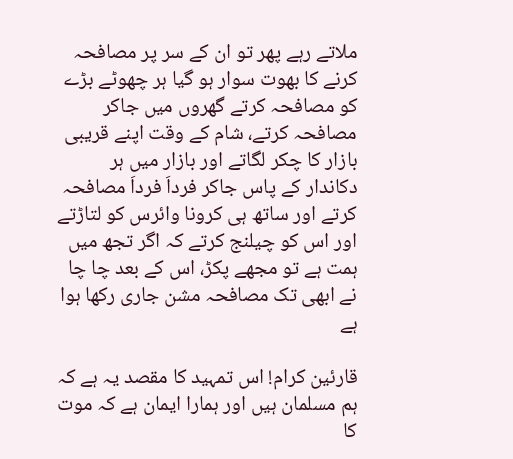ملاتے رہے پھر تو ان کے سر پر مصافحہ کرنے کا بھوت سوار ہو گیا ہر چھوٹے بڑے کو مصافحہ کرتے گھروں میں جاکر مصافحہ کرتے، شام کے وقت اپنے قریبی بازار کا چکر لگاتے اور بازار میں ہر دکاندار کے پاس جاکر فرداَ فرداَ مصافحہ کرتے اور ساتھ ہی کرونا وائرس کو لتاڑتے اور اس کو چیلنج کرتے کہ اگر تجھ میں ہمت ہے تو مجھے پکڑ، اس کے بعد چا چا نے ابھی تک مصافحہ مشن جاری رکھا ہوا ہے

قارئین کرام! اس تمہید کا مقصد یہ ہے کہ ہم مسلمان ہیں اور ہمارا ایمان ہے کہ موت کا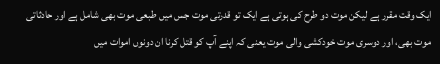ایک وقت مقرر ہے لیکن موت دو طرح کی ہوتی ہے ایک تو قدرتی موت جس میں طبعی موت بھی شامل ہے اور حادثاتی موت بھی، اور دوسری موت خودکشی والی موت یعنی کہ اپنے آپ کو قتل کرنا ان دونوں اموات میں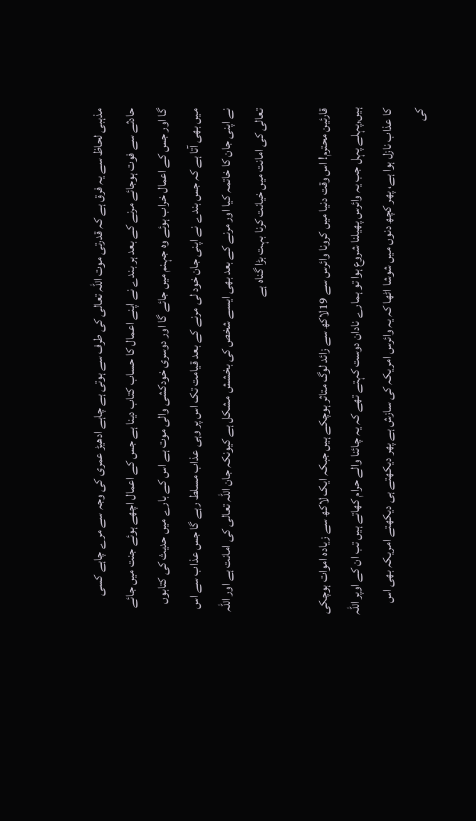مذہبی لحاظ سے یہ فرق ہے کہ قدرتی موت اللہ تعالی کی طرف سے ہوتی ہے چاہے ادھیڑ عمری کی وجہ سے مرے چاہے کسی حادثے سے فوت ہوجائے مرنے کے بعد ہر بندے نے اپنے اعمال کا حساب کتاب دینا ہے جس کے اعمال اچھے ہوئے جنت میں جائے گا اور جس کے اعمال خراب ہوئے وہ جہنم میں جائے گا اور دوسری خودکشی والی موت ہے اس کے بارے میں حدیث کی کتابوں میں بھی آتا ہے کہ جس بندے نے اپنی جان خود لی مرنے کے بعد قیامت تک اس پر وہی عذاب مسلط رہے گا جس عذاب سے اس نے اپنی جان کا خاتمہ کیا اور مرنے کے بعد بھی ایسے شخص کی بخشش مشکل ہے کیونکہ جان اللہ تعالی کی امانت ہے اور اللہ تعالی کی امانت میں خیانت کرنا بہت بڑا گناہ ہے

قارئین محترم! اس وقت دنیا میں کرونا وائرس سے 19لاکھ سے زائد لوگ متاثر ہوچکے ہیں جبکہ ایک لاکھ سے زیادہ اموات ہوچکی ہیں,پہلے پہل جب یہ وائرس پھیلنا شروع ہوا تو ہمارے نادان دوست کہتے تھے کہ یہ چائنا والے حرام کھاتے ہیں تب ان کے اوپر اللہ کا عذاب نازل ہوا ہے، پھر کچھ دنوں میں شوشا اٹھا کہ یہ وائرس امریکہ کی سازش ہے پھر دیکھتے ہی دیکھتے امریکہ بھی اس کی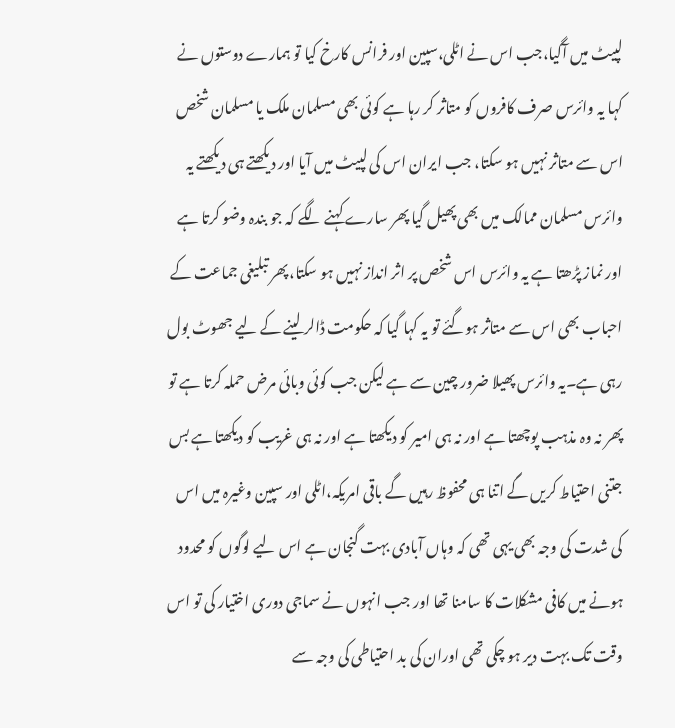لپیٹ میں آگیا،جب اس نے اٹلی،سپین اور فرانس کارخ کیا تو ہمارے دوستوں نے کہا یہ وائرس صرف کافروں کو متاثر کر رہا ہے کوئی بھی مسلمان ملک یا مسلمان شخص اس سے متاثر نہیں ہو سکتا، جب ایران اس کی لپیٹ میں آیا اور دیکھتے ہی دیکھتے یہ وائرس مسلمان ممالک میں بھی پھیل گیا پھر سارے کہنے لگے کہ جو بندہ وضو کرتا ہے اور نماز پڑھتا ہے یہ وائرس اس شخص پر اثر انداز نہیں ہو سکتا،پھر تبلیغی جماعت کے احباب بھی اس سے متاثر ہوگئے تو یہ کہا گیا کہ حکومت ڈالر لینے کے لیے جھوٹ بول رہی ہے۔یہ وائرس پھیلا ضرور چین سے ہے لیکن جب کوئی وبائی مرض حملہ کرتا ہے تو پھر نہ وہ مذہب پوچھتا ہے اور نہ ہی امیر کو دیکھتا ہے اور نہ ہی غریب کو دیکھتا ہے بس جتنی احتیاط کریں گے اتنا ہی محفوظ رہیں گے باقی امریکہ،اٹلی اور سپین وغیرہ میں اس کی شدت کی وجہ بھی یہی تھی کہ وہاں آبادی بہت گنجان ہے اس لیے لوگوں کو محدود ہونے میں کافی مشکلات کا سامنا تھا اور جب انہوں نے سماجی دوری اختیار کی تو اس وقت تک بہت دیر ہو چکی تھی اوران کی بد احتیاطی کی وجہ سے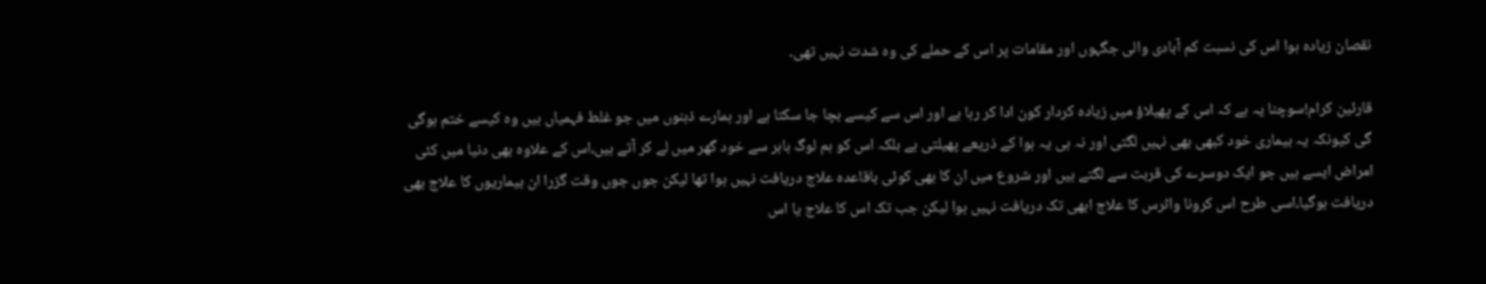نقصان زیادہ ہوا اس کی نسبت کم آبادی والی جگہوں اور مقامات پر اس کے حملے کی وہ شدت نہیں تھی۔

قارئین کرام!سوچنا یہ ہے کہ اس کے پھیلاؤ میں زیادہ کردار کون ادا کر رہا ہے اور اس سے کیسے بچا جا سکتا ہے اور ہمارے ذہنوں میں جو غلط فہمیاں ہیں وہ کیسے ختم ہوگی گی کیونکہ یہ بیماری خود کبھی بھی نہیں لگتی اور نہ ہی یہ ہوا کے ذریعے پھیلتی ہے بلکہ اس کو ہم لوگ باہر سے خود گھر میں لے کر آتے ہیں،اس کے علاوہ بھی دنیا میں کئی امراض ایسے ہیں جو ایک دوسرے کی قربت سے لگتے ہیں اور شروع میں ان کا بھی کوئی باقاعدہ علاج دریافت نہیں ہوا تھا لیکن جوں جوں وقت گزرا ان بیماریوں کا علاج بھی دریافت ہوگیا،اسی طرح اس کرونا وائرس کا علاج ابھی تک دریافت نہیں ہوا لیکن جب تک اس کا علاج یا اس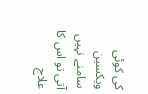کی کوئی ویکسین سامنے نہیں آتی تو اس کا علاج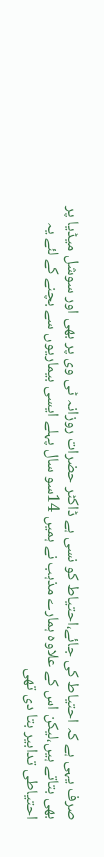صرف یہی ہے کہ احتیاط کی جائے،احتیاط کو نسی ہے ڈاکٹر حضرات روزانہ ٹی وی پر بھی اور سوشل میڈیا پر بھی بتاتے ہیں،لیکن اس کے علاوہ ہمارے مذہب نے ہمیں 14سو سال پہلے ایسی بیماریوں سے بچنے کے لئے یہ احتیاطی تدابیر بتا دی تھی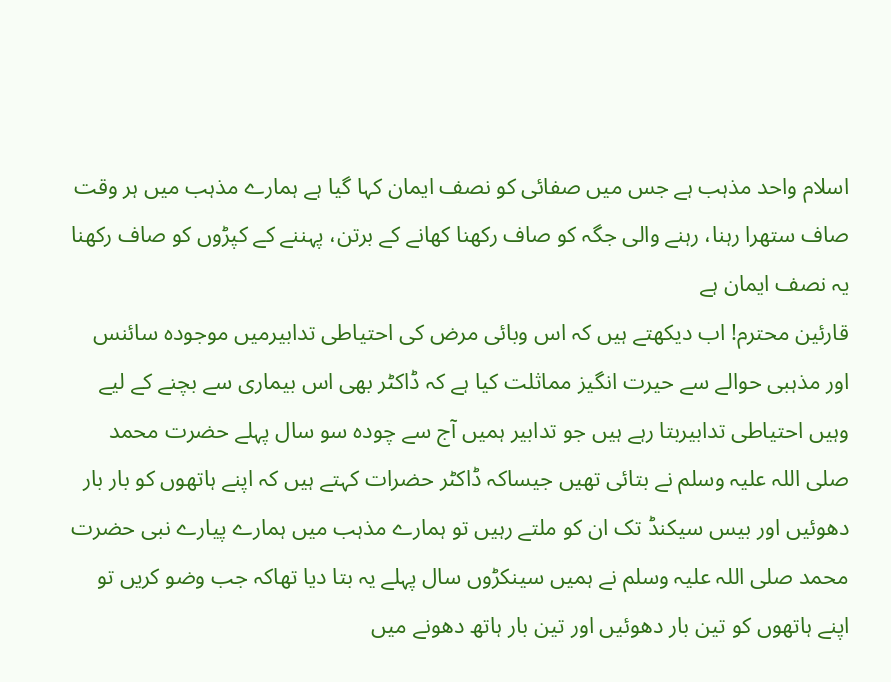اسلام واحد مذہب ہے جس میں صفائی کو نصف ایمان کہا گیا ہے ہمارے مذہب میں ہر وقت صاف ستھرا رہنا، رہنے والی جگہ کو صاف رکھنا کھانے کے برتن، پہننے کے کپڑوں کو صاف رکھنا یہ نصف ایمان ہے
قارئین محترم! اب دیکھتے ہیں کہ اس وبائی مرض کی احتیاطی تدابیرمیں موجودہ سائنس اور مذہبی حوالے سے حیرت انگیز مماثلت کیا ہے کہ ڈاکٹر بھی اس بیماری سے بچنے کے لیے وہیں احتیاطی تدابیربتا رہے ہیں جو تدابیر ہمیں آج سے چودہ سو سال پہلے حضرت محمد صلی اللہ علیہ وسلم نے بتائی تھیں جیساکہ ڈاکٹر حضرات کہتے ہیں کہ اپنے ہاتھوں کو بار بار دھوئیں اور بیس سیکنڈ تک ان کو ملتے رہیں تو ہمارے مذہب میں ہمارے پیارے نبی حضرت محمد صلی اللہ علیہ وسلم نے ہمیں سینکڑوں سال پہلے یہ بتا دیا تھاکہ جب وضو کریں تو اپنے ہاتھوں کو تین بار دھوئیں اور تین بار ہاتھ دھونے میں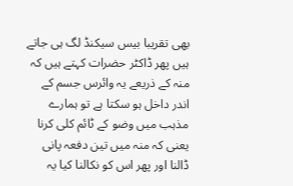بھی تقریبا بیس سیکنڈ لگ ہی جاتے ہیں پھر ڈاکٹر حضرات کہتے ہیں کہ منہ کے ذریعے یہ وائرس جسم کے اندر داخل ہو سکتا ہے تو ہمارے مذہب میں وضو کے ٹائم کلی کرنا یعنی کہ منہ میں تین دفعہ پانی ڈالنا اور پھر اس کو نکالنا کیا یہ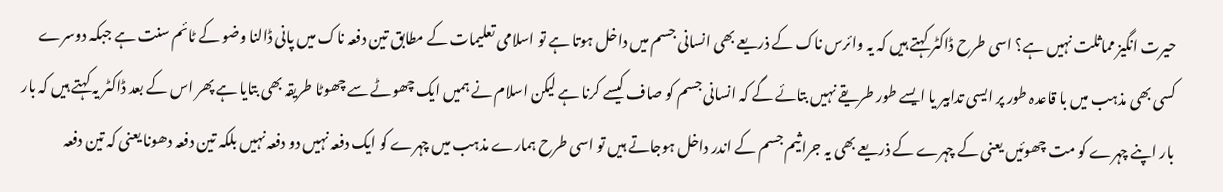حیرت انگیز مماثلت نہیں ہے؟ اسی طرح ڈاکٹر کہتے ہیں کہ یہ وائرس ناک کے ذریعے بھی انسانی جسم میں داخل ہوتا ہے تو اسلامی تعلیمات کے مطابق تین دفعہ ناک میں پانی ڈالنا وضو کے ٹائم سنت ہے جبکہ دوسرے کسی بھی مذہب میں با قاعدہ طور پر ایسی تدابیر یا ایسے طور طریقے نہیں بتائے گے کہ انسانی جسم کو صاف کیسے کرنا ہے لیکن اسلام نے ہمیں ایک چھوٹے سے چھوٹا طریقہ بھی بتایا ہے پھر اس کے بعد ڈاکٹر یہ کہتے ہیں کہ بار بار اپنے چہرے کو مت چھوئیں یعنی کے چہرے کے ذریعے بھی یہ جراثیم جسم کے اندر داخل ہوجاتے ہیں تو اسی طرح ہمارے مذہب میں چہرے کو ایک دفعہ نہیں دو دفعہ نہیں بلکہ تین دفعہ دھونا یعنی کہ تین دفعہ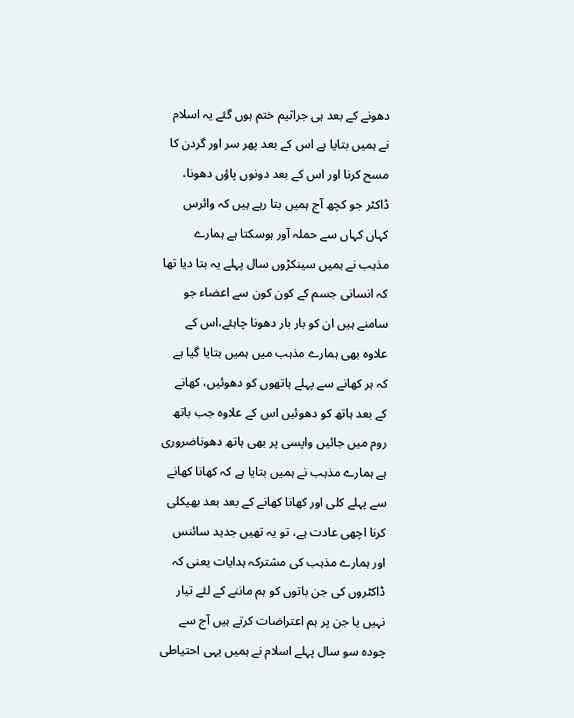دھونے کے بعد ہی جراثیم ختم ہوں گئے یہ اسلام نے ہمیں بتایا ہے اس کے بعد پھر سر اور گردن کا مسح کرنا اور اس کے بعد دونوں پاؤں دھونا، ڈاکٹر جو کچھ آج ہمیں بتا رہے ہیں کہ وائرس کہاں کہاں سے حملہ آور ہوسکتا ہے ہمارے مذہب نے ہمیں سینکڑوں سال پہلے یہ بتا دیا تھا کہ انسانی جسم کے کون کون سے اعضاء جو سامنے ہیں ان کو بار بار دھونا چاہئے،اس کے علاوہ بھی ہمارے مذہب میں ہمیں بتایا گیا ہے کہ ہر کھانے سے پہلے ہاتھوں کو دھوئیں، کھانے کے بعد ہاتھ کو دھوئیں اس کے علاوہ جب باتھ روم میں جائیں واپسی پر بھی ہاتھ دھوناضروری ہے ہمارے مذہب نے ہمیں بتایا ہے کہ کھانا کھانے سے پہلے کلی اور کھانا کھانے کے بعد بعد بھیکلی کرنا اچھی عادت ہے، تو یہ تھیں جدید سائنس اور ہمارے مذہب کی مشترکہ ہدایات یعنی کہ ڈاکٹروں کی جن باتوں کو ہم ماننے کے لئے تیار نہیں یا جن پر ہم اعتراضات کرتے ہیں آج سے چودہ سو سال پہلے اسلام نے ہمیں یہی احتیاطی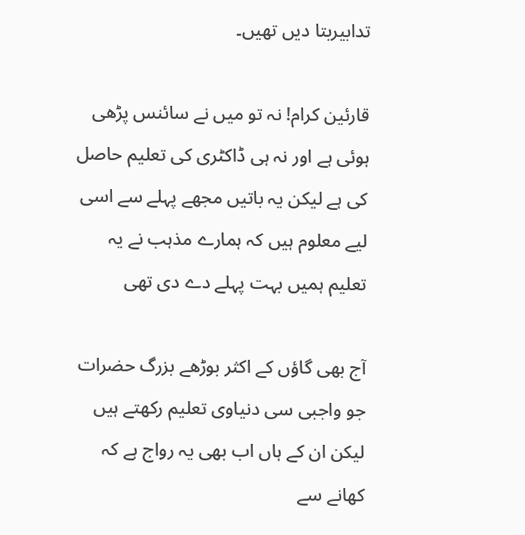تدابیربتا دیں تھیں۔

قارئین کرام! نہ تو میں نے سائنس پڑھی ہوئی ہے اور نہ ہی ڈاکٹری کی تعلیم حاصل کی ہے لیکن یہ باتیں مجھے پہلے سے اسی لیے معلوم ہیں کہ ہمارے مذہب نے یہ تعلیم ہمیں بہت پہلے دے دی تھی

آج بھی گاؤں کے اکثر بوڑھے بزرگ حضرات جو واجبی سی دنیاوی تعلیم رکھتے ہیں لیکن ان کے ہاں اب بھی یہ رواج ہے کہ کھانے سے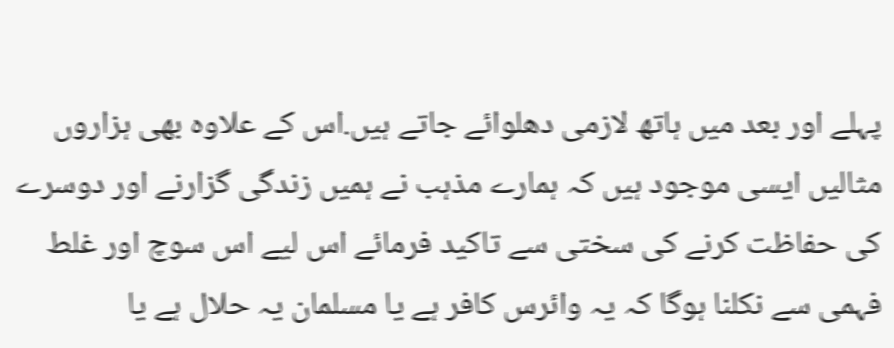پہلے اور بعد میں ہاتھ لازمی دھلوائے جاتے ہیں.اس کے علاوہ بھی ہزاروں مثالیں ایسی موجود ہیں کہ ہمارے مذہب نے ہمیں زندگی گزارنے اور دوسرے کی حفاظت کرنے کی سختی سے تاکید فرمائے اس لیے اس سوچ اور غلط فہمی سے نکلنا ہوگا کہ یہ وائرس کافر ہے یا مسلمان یہ حلال ہے یا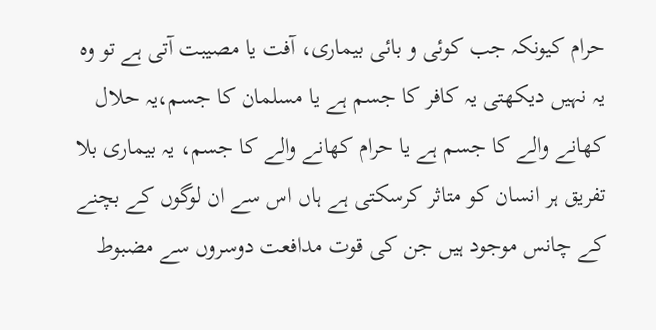حرام کیونکہ جب کوئی و بائی بیماری، آفت یا مصیبت آتی ہے تو وہ یہ نہیں دیکھتی یہ کافر کا جسم ہے یا مسلمان کا جسم،یہ حلال کھانے والے کا جسم ہے یا حرام کھانے والے کا جسم، یہ بیماری بلا تفریق ہر انسان کو متاثر کرسکتی ہے ہاں اس سے ان لوگوں کے بچنے کے چانس موجود ہیں جن کی قوت مدافعت دوسروں سے مضبوط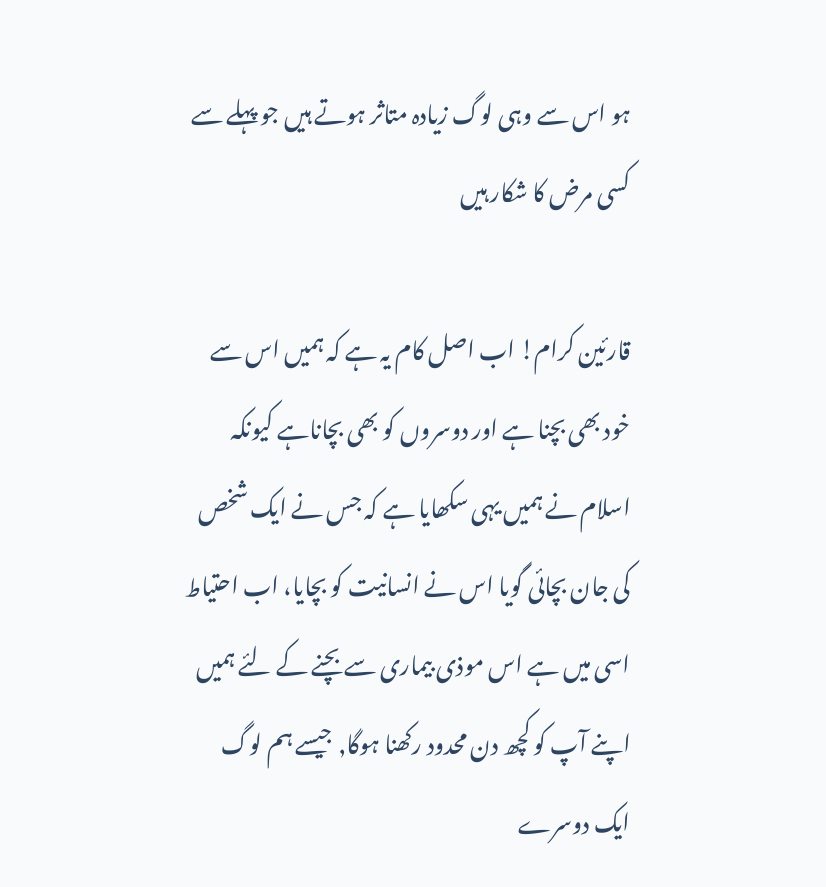ہو اس سے وہی لوگ زیادہ متاثر ہوتے ہیں جو پہلے سے کسی مرض کا شکار ہیں

قارئین کرام! اب اصل کام یہ ہے کہ ہمیں اس سے خود بھی بچنا ہے اور دوسروں کو بھی بچاناہے کیونکہ اسلام نے ہمیں یہی سکھایا ہے کہ جس نے ایک شخص کی جان بچائی گویا اس نے انسانیت کو بچایا، اب احتیاط اسی میں ہے اس موذی بیماری سے بچنے کے لئے ہمیں اپنے آپ کو کچھ دن محدود رکھنا ہوگا, جیسے ہم لوگ ایک دوسرے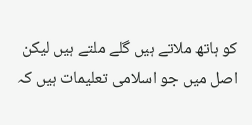کو ہاتھ ملاتے ہیں گلے ملتے ہیں لیکن اصل میں جو اسلامی تعلیمات ہیں کہ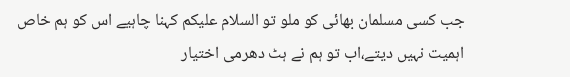جب کسی مسلمان بھائی کو ملو تو السلام علیکم کہنا چاہیے اس کو ہم خاص اہمیت نہیں دیتے،اب تو ہم نے ہٹ دھرمی اختیار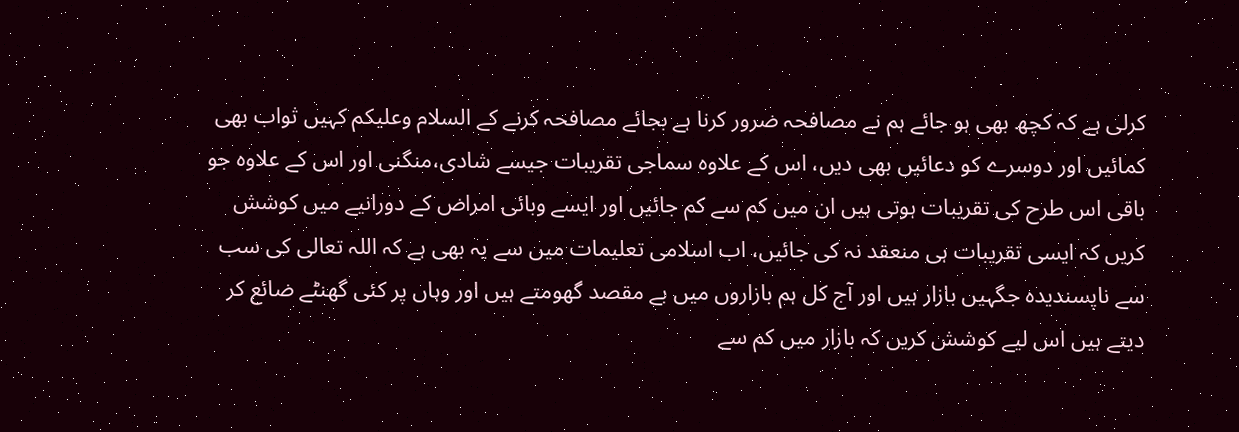کرلی ہے کہ کچھ بھی ہو جائے ہم نے مصافحہ ضرور کرنا ہے بجائے مصافحہ کرنے کے السلام وعلیکم کہیں ثواب بھی کمائیں اور دوسرے کو دعائیں بھی دیں، اس کے علاوہ سماجی تقریبات جیسے شادی،منگنی اور اس کے علاوہ جو باقی اس طرح کی تقریبات ہوتی ہیں ان میں کم سے کم جائیں اور ایسے وبائی امراض کے دورانیے میں کوشش کریں کہ ایسی تقریبات ہی منعقد نہ کی جائیں، اب اسلامی تعلیمات میں سے یہ بھی ہے کہ اللہ تعالی کی سب سے ناپسندیدہ جگہیں بازار ہیں اور آج کل ہم بازاروں میں بے مقصد گھومتے ہیں اور وہاں پر کئی گھنٹے ضائع کر دیتے ہیں اس لیے کوشش کریں کہ بازار میں کم سے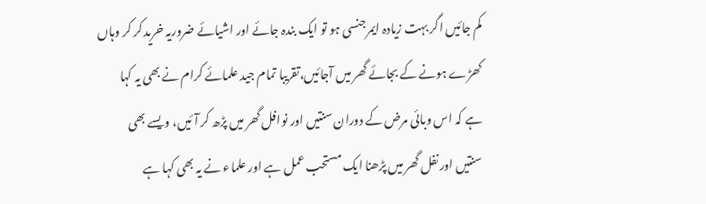کم جائیں اگر بہت زیادہ ایمرجنسی ہو تو ایک بندہ جائے اور اشیائے ضروریہ خرید کر کر وہاں کھڑے ہونے کے بجائے گھر میں آجائیں،تقریبا تمام جید علمائے کرام نے بھی یہ کہا ہے کہ اس وبائی مرض کے دوران سنتیں اور نوافل گھر میں پڑھ کر آئیں، ویسے بھی سنتیں اور نفل گھر میں پڑھنا ایک مستحب عمل ہے اور علماء نے یہ بھی کہا ہے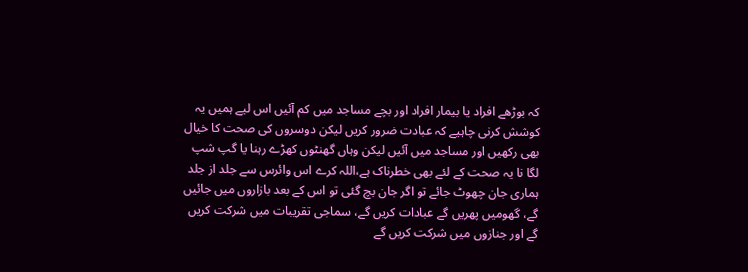کہ بوڑھے افراد یا بیمار افراد اور بچے مساجد میں کم آئیں اس لیے ہمیں یہ کوشش کرنی چاہیے کہ عبادت ضرور کریں لیکن دوسروں کی صحت کا خیال بھی رکھیں اور مساجد میں آئیں لیکن وہاں گھنٹوں کھڑے رہنا یا گپ شپ لگا نا یہ صحت کے لئے بھی خطرناک ہے،اللہ کرے اس وائرس سے جلد از جلد ہماری جان چھوٹ جائے تو اگر جان بچ گئی تو اس کے بعد بازاروں میں جائیں گے، گھومیں پھریں گے عبادات کریں گے، سماجی تقریبات میں شرکت کریں گے اور جنازوں میں شرکت کریں گے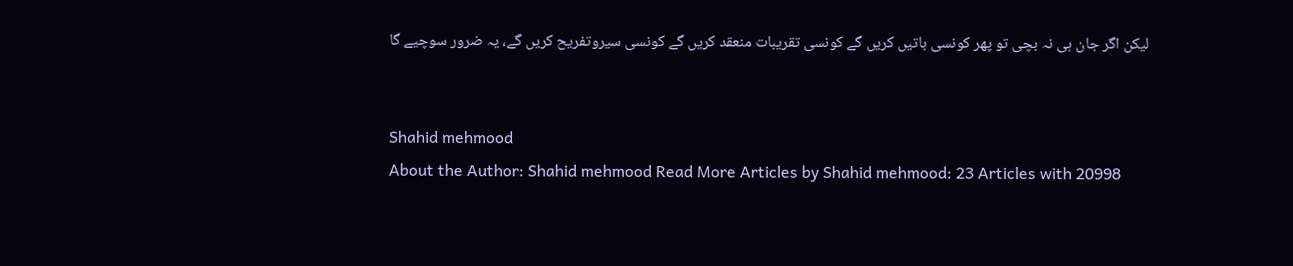لیکن اگر جان ہی نہ بچی تو پھر کونسی باتیں کریں گے کونسی تقریبات منعقد کریں گے کونسی سیروتفریح کریں گے، یہ ضرور سوچیے گا


Shahid mehmood
About the Author: Shahid mehmood Read More Articles by Shahid mehmood: 23 Articles with 20998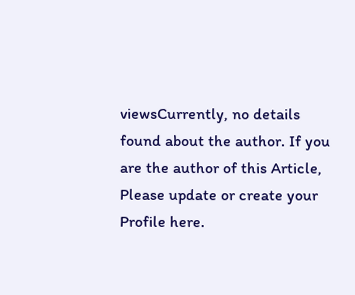viewsCurrently, no details found about the author. If you are the author of this Article, Please update or create your Profile here.